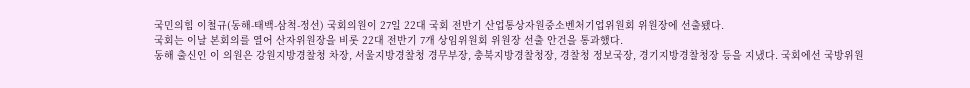국민의힘 이철규(동해-태백-삼척-정선) 국회의원이 27일 22대 국회 전반기 산업통상자원중소벤처기업위원회 위원장에 선출됐다.
국회는 이날 본회의를 열어 산자위원장을 비롯 22대 전반기 7개 상임위원회 위원장 선출 안건을 통과했다.
동해 출신인 이 의원은 강원지방경찰청 차장, 서울지방경찰청 경무부장, 충북지방경찰청장, 경찰청 정보국장, 경기지방경찰청장 등을 지냈다. 국회에선 국방위원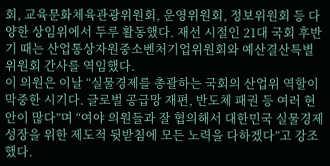회, 교육문화체육관광위원회, 운영위원회, 정보위원회 등 다양한 상임위에서 두루 활동했다. 재선 시절인 21대 국회 후반기 때는 산업통상자원중소벤처기업위원회와 예산결산특별위원회 간사를 역임했다.
이 의원은 이날 “실물경제를 총괄하는 국회의 산업위 역할이 막중한 시기다. 글로벌 공급망 재편, 반도체 패권 등 여러 현안이 많다”며 “여야 의원들과 잘 협의해서 대한민국 실물경제 성장을 위한 제도적 뒷받침에 모든 노력을 다하겠다”고 강조했다.